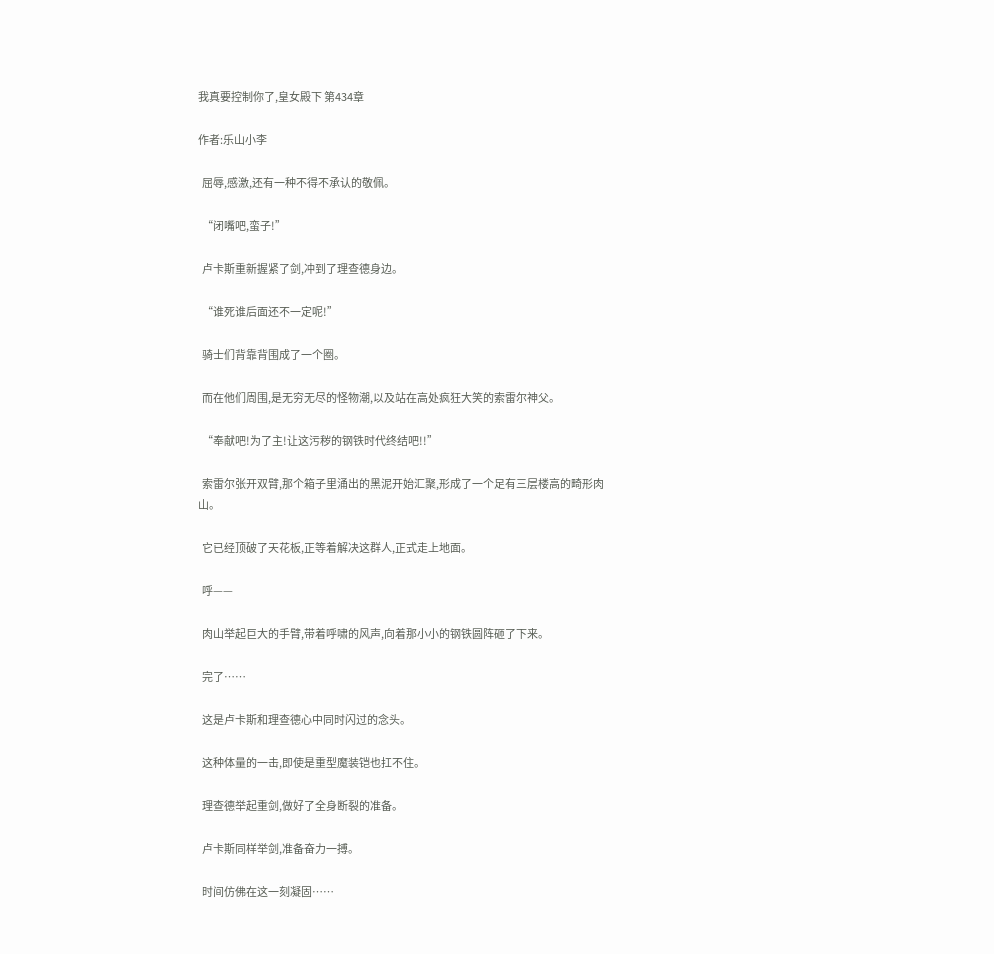我真要控制你了,皇女殿下 第434章

作者:乐山小李

  屈辱,感激,还有一种不得不承认的敬佩。

  “闭嘴吧,蛮子!”

  卢卡斯重新握紧了剑,冲到了理查德身边。

  “谁死谁后面还不一定呢!”

  骑士们背靠背围成了一个圈。

  而在他们周围,是无穷无尽的怪物潮,以及站在高处疯狂大笑的索雷尔神父。

  “奉献吧!为了主!让这污秽的钢铁时代终结吧!!”

  索雷尔张开双臂,那个箱子里涌出的黑泥开始汇聚,形成了一个足有三层楼高的畸形肉山。

  它已经顶破了天花板,正等着解决这群人,正式走上地面。

  呼——

  肉山举起巨大的手臂,带着呼啸的风声,向着那小小的钢铁圆阵砸了下来。

  完了……

  这是卢卡斯和理查德心中同时闪过的念头。

  这种体量的一击,即使是重型魔装铠也扛不住。

  理查德举起重剑,做好了全身断裂的准备。

  卢卡斯同样举剑,准备奋力一搏。

  时间仿佛在这一刻凝固……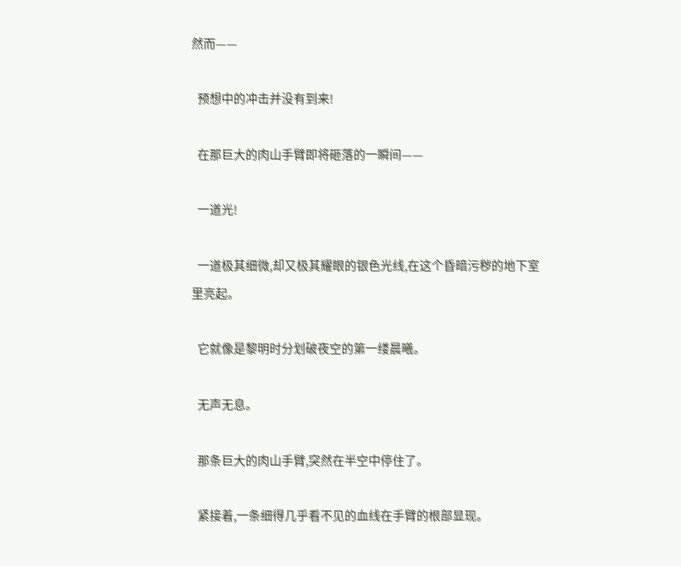然而——

  预想中的冲击并没有到来!

  在那巨大的肉山手臂即将砸落的一瞬间——

  一道光!

  一道极其细微,却又极其耀眼的银色光线,在这个昏暗污秽的地下室里亮起。

  它就像是黎明时分划破夜空的第一缕晨曦。

  无声无息。

  那条巨大的肉山手臂,突然在半空中停住了。

  紧接着,一条细得几乎看不见的血线在手臂的根部显现。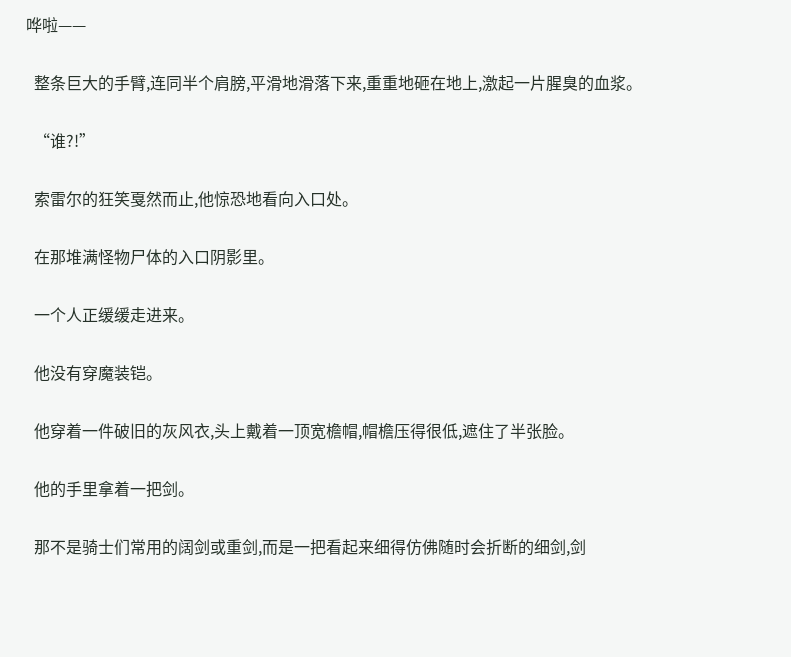哗啦——

  整条巨大的手臂,连同半个肩膀,平滑地滑落下来,重重地砸在地上,激起一片腥臭的血浆。

  “谁?!”

  索雷尔的狂笑戛然而止,他惊恐地看向入口处。

  在那堆满怪物尸体的入口阴影里。

  一个人正缓缓走进来。

  他没有穿魔装铠。

  他穿着一件破旧的灰风衣,头上戴着一顶宽檐帽,帽檐压得很低,遮住了半张脸。

  他的手里拿着一把剑。

  那不是骑士们常用的阔剑或重剑,而是一把看起来细得仿佛随时会折断的细剑,剑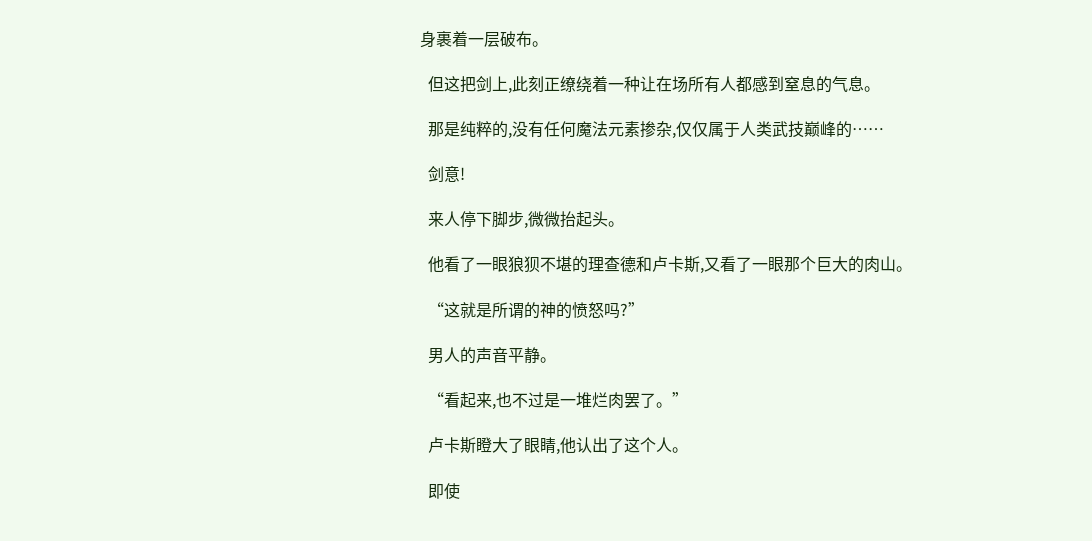身裹着一层破布。

  但这把剑上,此刻正缭绕着一种让在场所有人都感到窒息的气息。

  那是纯粹的,没有任何魔法元素掺杂,仅仅属于人类武技巅峰的……

  剑意!

  来人停下脚步,微微抬起头。

  他看了一眼狼狈不堪的理查德和卢卡斯,又看了一眼那个巨大的肉山。

  “这就是所谓的神的愤怒吗?”

  男人的声音平静。

  “看起来,也不过是一堆烂肉罢了。”

  卢卡斯瞪大了眼睛,他认出了这个人。

  即使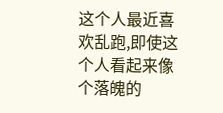这个人最近喜欢乱跑,即使这个人看起来像个落魄的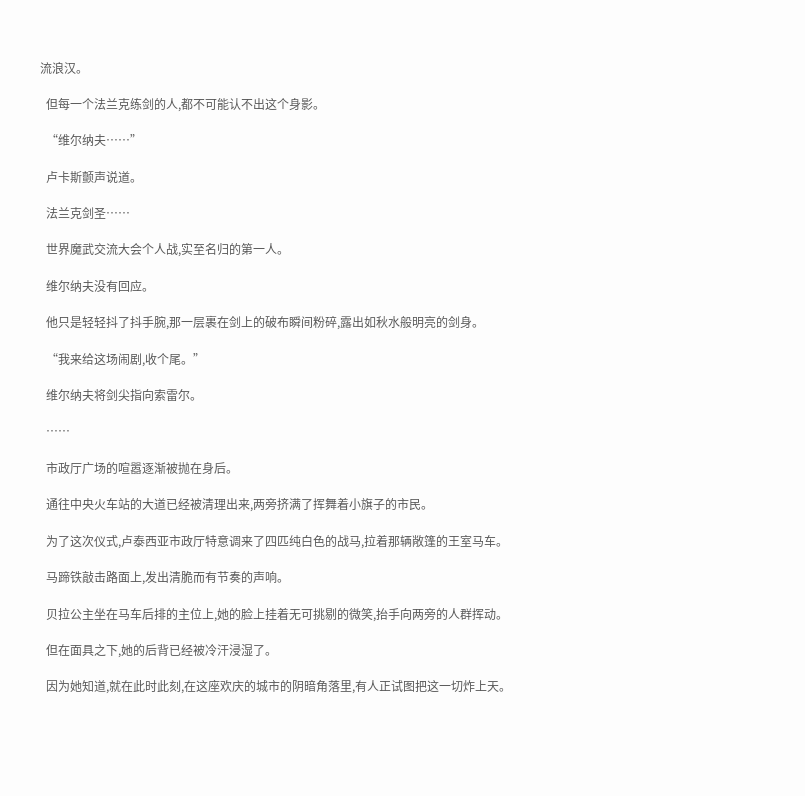流浪汉。

  但每一个法兰克练剑的人,都不可能认不出这个身影。

  “维尔纳夫……”

  卢卡斯颤声说道。

  法兰克剑圣……

  世界魔武交流大会个人战,实至名归的第一人。

  维尔纳夫没有回应。

  他只是轻轻抖了抖手腕,那一层裹在剑上的破布瞬间粉碎,露出如秋水般明亮的剑身。

  “我来给这场闹剧,收个尾。”

  维尔纳夫将剑尖指向索雷尔。

  ……

  市政厅广场的喧嚣逐渐被抛在身后。

  通往中央火车站的大道已经被清理出来,两旁挤满了挥舞着小旗子的市民。

  为了这次仪式,卢泰西亚市政厅特意调来了四匹纯白色的战马,拉着那辆敞篷的王室马车。

  马蹄铁敲击路面上,发出清脆而有节奏的声响。

  贝拉公主坐在马车后排的主位上,她的脸上挂着无可挑剔的微笑,抬手向两旁的人群挥动。

  但在面具之下,她的后背已经被冷汗浸湿了。

  因为她知道,就在此时此刻,在这座欢庆的城市的阴暗角落里,有人正试图把这一切炸上天。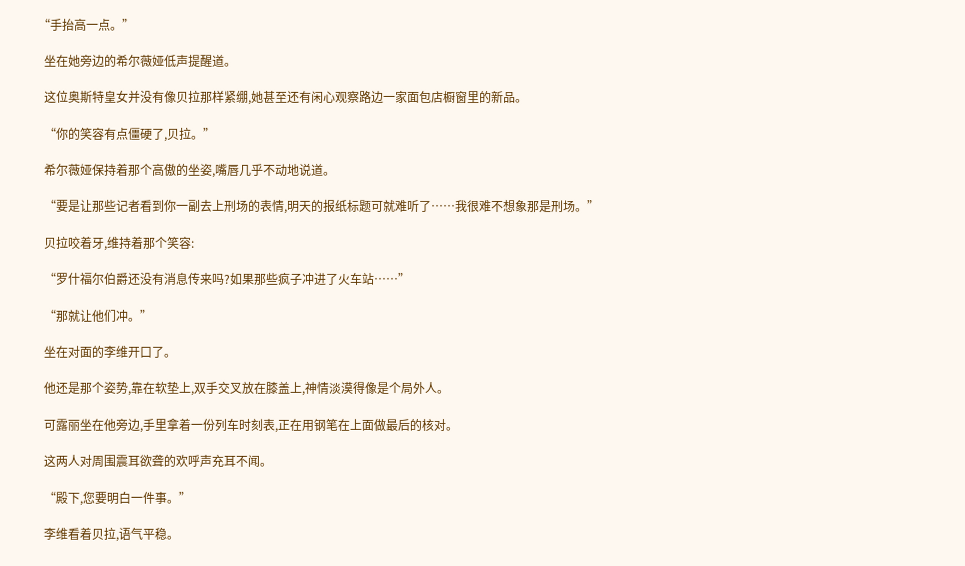“手抬高一点。”

  坐在她旁边的希尔薇娅低声提醒道。

  这位奥斯特皇女并没有像贝拉那样紧绷,她甚至还有闲心观察路边一家面包店橱窗里的新品。

  “你的笑容有点僵硬了,贝拉。”

  希尔薇娅保持着那个高傲的坐姿,嘴唇几乎不动地说道。

  “要是让那些记者看到你一副去上刑场的表情,明天的报纸标题可就难听了……我很难不想象那是刑场。”

  贝拉咬着牙,维持着那个笑容:

  “罗什福尔伯爵还没有消息传来吗?如果那些疯子冲进了火车站……”

  “那就让他们冲。”

  坐在对面的李维开口了。

  他还是那个姿势,靠在软垫上,双手交叉放在膝盖上,神情淡漠得像是个局外人。

  可露丽坐在他旁边,手里拿着一份列车时刻表,正在用钢笔在上面做最后的核对。

  这两人对周围震耳欲聋的欢呼声充耳不闻。

  “殿下,您要明白一件事。”

  李维看着贝拉,语气平稳。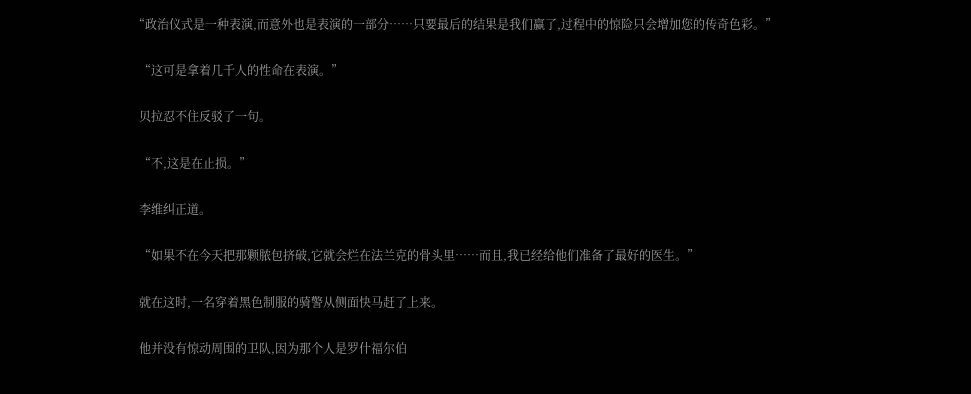“政治仪式是一种表演,而意外也是表演的一部分……只要最后的结果是我们赢了,过程中的惊险只会增加您的传奇色彩。”

  “这可是拿着几千人的性命在表演。”

  贝拉忍不住反驳了一句。

  “不,这是在止损。”

  李维纠正道。

  “如果不在今天把那颗脓包挤破,它就会烂在法兰克的骨头里……而且,我已经给他们准备了最好的医生。”

  就在这时,一名穿着黑色制服的骑警从侧面快马赶了上来。

  他并没有惊动周围的卫队,因为那个人是罗什福尔伯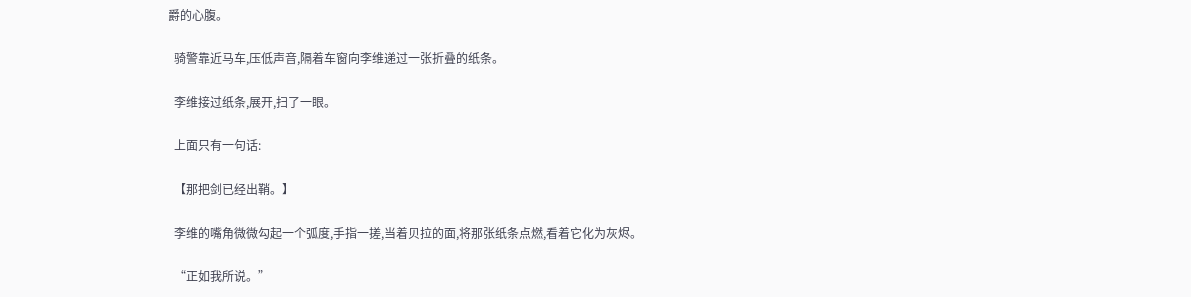爵的心腹。

  骑警靠近马车,压低声音,隔着车窗向李维递过一张折叠的纸条。

  李维接过纸条,展开,扫了一眼。

  上面只有一句话:

  【那把剑已经出鞘。】

  李维的嘴角微微勾起一个弧度,手指一搓,当着贝拉的面,将那张纸条点燃,看着它化为灰烬。

  “正如我所说。”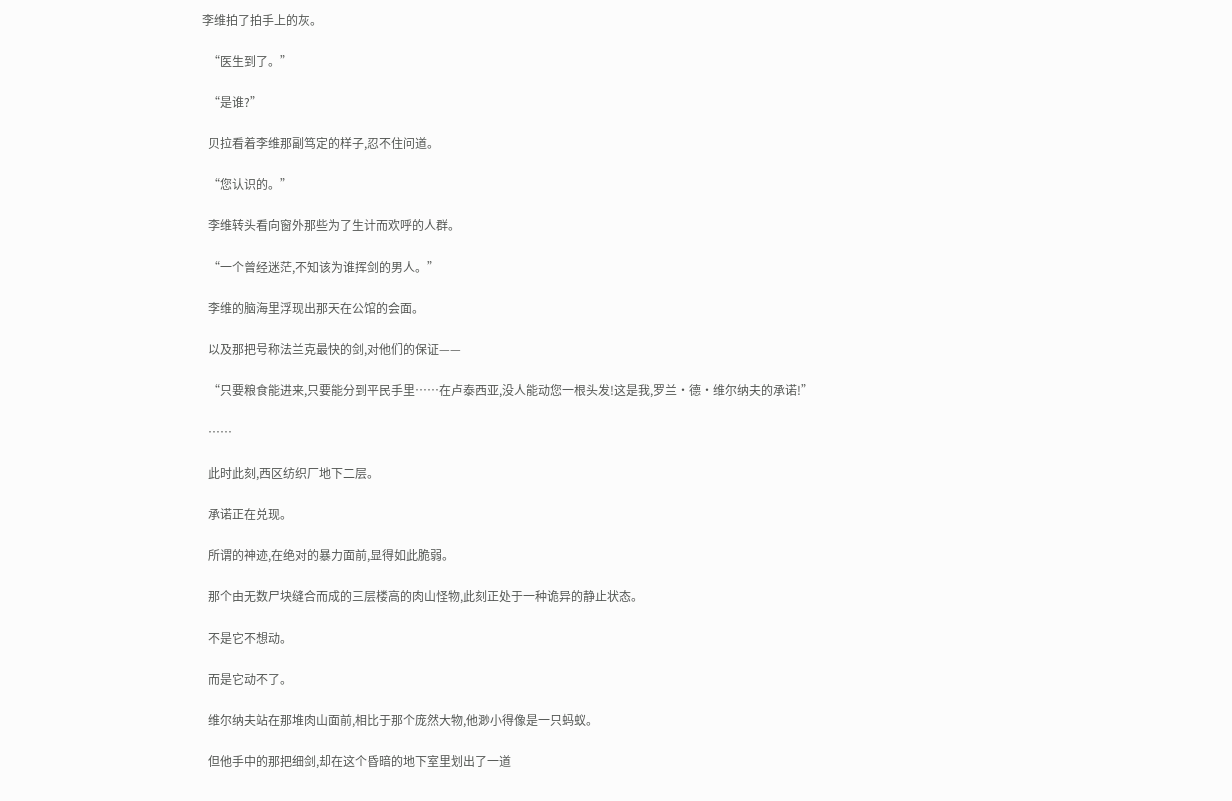李维拍了拍手上的灰。

  “医生到了。”

  “是谁?”

  贝拉看着李维那副笃定的样子,忍不住问道。

  “您认识的。”

  李维转头看向窗外那些为了生计而欢呼的人群。

  “一个曾经迷茫,不知该为谁挥剑的男人。”

  李维的脑海里浮现出那天在公馆的会面。

  以及那把号称法兰克最快的剑,对他们的保证——

  “只要粮食能进来,只要能分到平民手里……在卢泰西亚,没人能动您一根头发!这是我,罗兰·德·维尔纳夫的承诺!”

  ……

  此时此刻,西区纺织厂地下二层。

  承诺正在兑现。

  所谓的神迹,在绝对的暴力面前,显得如此脆弱。

  那个由无数尸块缝合而成的三层楼高的肉山怪物,此刻正处于一种诡异的静止状态。

  不是它不想动。

  而是它动不了。

  维尔纳夫站在那堆肉山面前,相比于那个庞然大物,他渺小得像是一只蚂蚁。

  但他手中的那把细剑,却在这个昏暗的地下室里划出了一道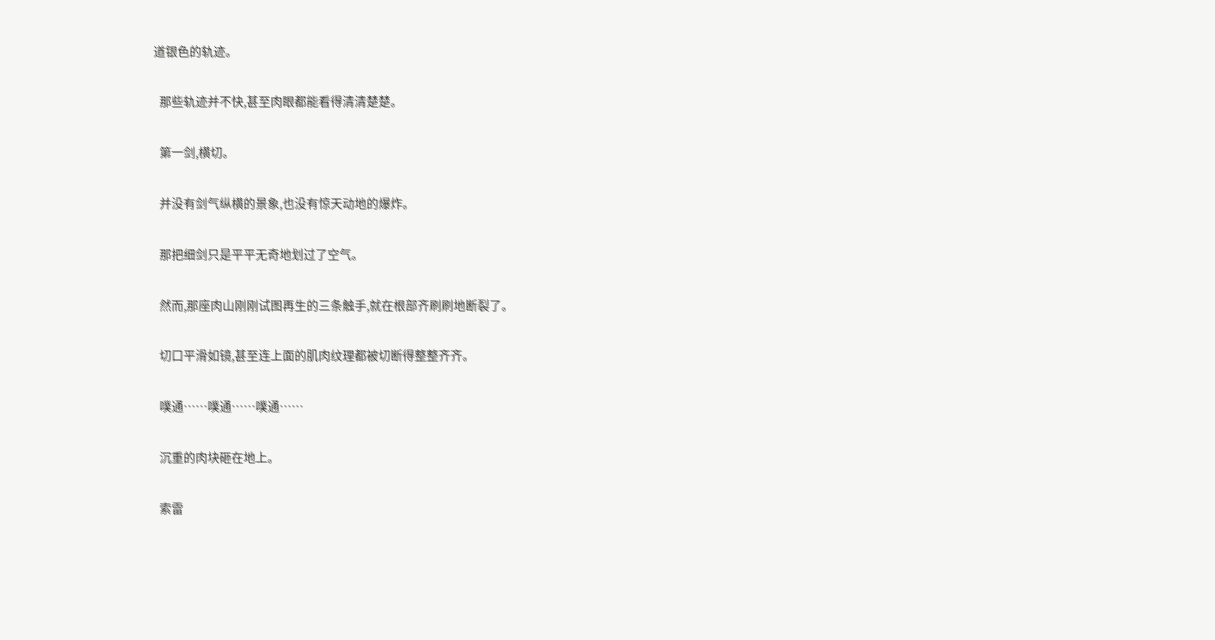道银色的轨迹。

  那些轨迹并不快,甚至肉眼都能看得清清楚楚。

  第一剑,横切。

  并没有剑气纵横的景象,也没有惊天动地的爆炸。

  那把细剑只是平平无奇地划过了空气。

  然而,那座肉山刚刚试图再生的三条触手,就在根部齐刷刷地断裂了。

  切口平滑如镜,甚至连上面的肌肉纹理都被切断得整整齐齐。

  噗通……噗通……噗通……

  沉重的肉块砸在地上。

  索雷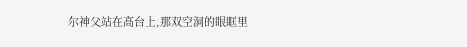尔神父站在高台上,那双空洞的眼眶里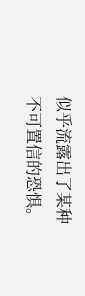似乎流露出了某种不可置信的恐惧。